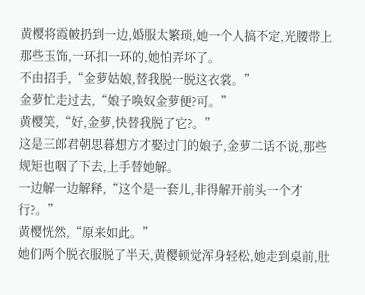黄樱将霞帔扔到一边,婚服太繁琐,她一个人搞不定,光腰带上那些玉饰,一环扣一环的,她怕弄坏了。
不由招手,“金萝姑娘,替我脱一脱这衣裳。”
金萝忙走过去,“娘子唤奴金萝便?可。”
黄樱笑,“好,金萝,快替我脱了它?。”
这是三郎君朝思暮想方才娶过门的娘子,金萝二话不说,那些规矩也咽了下去,上手替她解。
一边解一边解释,“这个是一套儿,非得解开前头一个才行?。”
黄樱恍然,“原来如此。”
她们两个脱衣服脱了半天,黄樱顿觉浑身轻松,她走到桌前,肚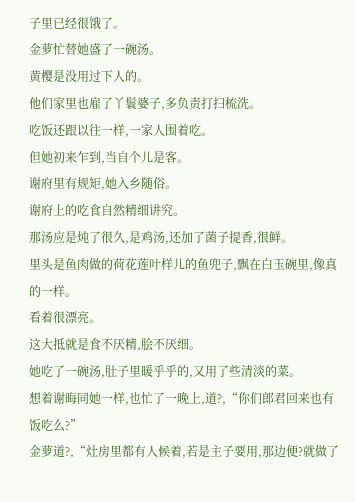子里已经很饿了。
金萝忙替她盛了一碗汤。
黄樱是没用过下人的。
他们家里也雇了丫鬟婆子,多负责打扫梳洗。
吃饭还跟以往一样,一家人围着吃。
但她初来乍到,当自个儿是客。
谢府里有规矩,她入乡随俗。
谢府上的吃食自然精细讲究。
那汤应是炖了很久,是鸡汤,还加了菌子提香,很鲜。
里头是鱼肉做的荷花莲叶样儿的鱼兜子,飘在白玉碗里,像真的一样。
看着很漂亮。
这大抵就是食不厌精,脍不厌细。
她吃了一碗汤,肚子里暖乎乎的,又用了些清淡的菜。
想着谢晦同她一样,也忙了一晚上,道?,“你们郎君回来也有饭吃么?”
金萝道?,“灶房里都有人候着,若是主子要用,那边便?就做了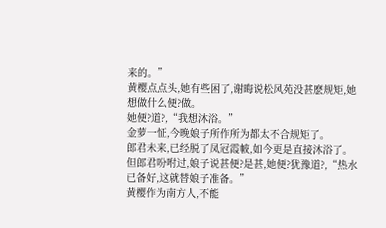来的。”
黄樱点点头,她有些困了,谢晦说松风苑没甚麽规矩,她想做什么便?做。
她便?道?,“我想沐浴。”
金萝一怔,今晚娘子所作所为都太不合规矩了。
郎君未来,已经脱了凤冠霞帔,如今更是直接沐浴了。
但郎君吩咐过,娘子说甚便?是甚,她便?犹豫道?,“热水已备好,这就替娘子准备。”
黄樱作为南方人,不能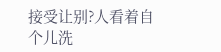接受让别?人看着自个儿洗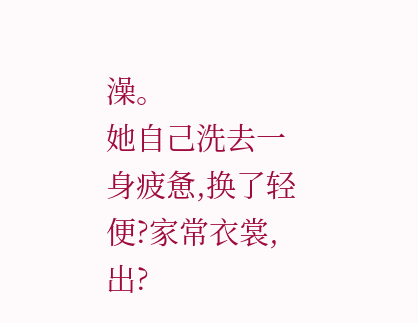澡。
她自己洗去一身疲惫,换了轻便?家常衣裳,出?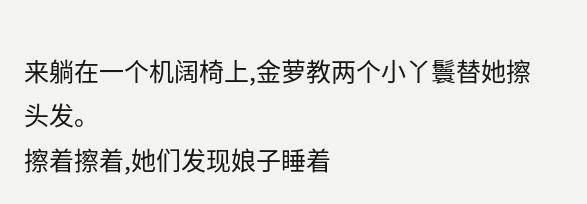来躺在一个机阔椅上,金萝教两个小丫鬟替她擦头发。
擦着擦着,她们发现娘子睡着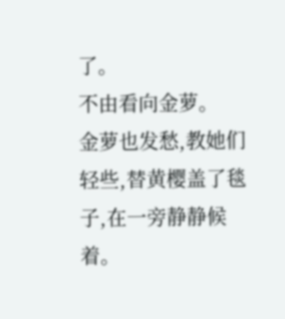了。
不由看向金萝。
金萝也发愁,教她们轻些,替黄樱盖了毯子,在一旁静静候着。